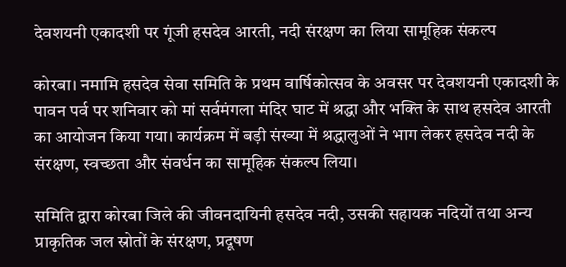देवशयनी एकादशी पर गूंजी हसदेव आरती, नदी संरक्षण का लिया सामूहिक संकल्प

कोरबा। नमामि हसदेव सेवा समिति के प्रथम वार्षिकोत्सव के अवसर पर देवशयनी एकादशी के पावन पर्व पर शनिवार को मां सर्वमंगला मंदिर घाट में श्रद्धा और भक्ति के साथ हसदेव आरती का आयोजन किया गया। कार्यक्रम में बड़ी संख्या में श्रद्धालुओं ने भाग लेकर हसदेव नदी के संरक्षण, स्वच्छता और संवर्धन का सामूहिक संकल्प लिया।

समिति द्वारा कोरबा जिले की जीवनदायिनी हसदेव नदी, उसकी सहायक नदियों तथा अन्य प्राकृतिक जल स्रोतों के संरक्षण, प्रदूषण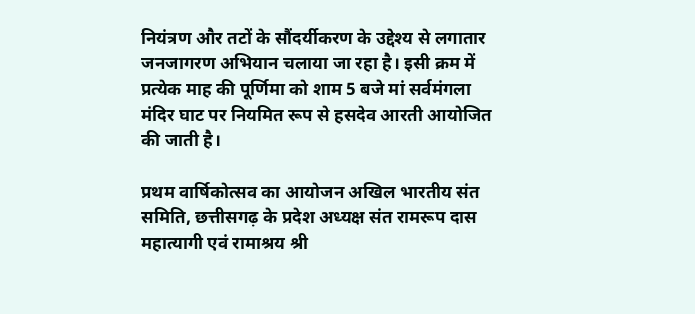नियंत्रण और तटों के सौंदर्यीकरण के उद्देश्य से लगातार जनजागरण अभियान चलाया जा रहा है। इसी क्रम में प्रत्येक माह की पूर्णिमा को शाम 5 बजे मां सर्वमंगला मंदिर घाट पर नियमित रूप से हसदेव आरती आयोजित की जाती है।

प्रथम वार्षिकोत्सव का आयोजन अखिल भारतीय संत समिति, छत्तीसगढ़ के प्रदेश अध्यक्ष संत रामरूप दास महात्यागी एवं रामाश्रय श्री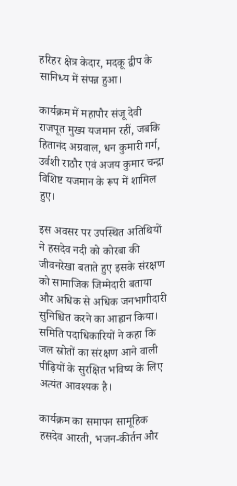हरिहर क्षेत्र केदार, मदकू द्वीप के सानिध्य में संपन्न हुआ।

कार्यक्रम में महापौर संजू देवी राजपूत मुख्य यजमान रहीं, जबकि हितानंद अग्रवाल, धन कुमारी गर्ग, उर्वशी राठौर एवं अजय कुमार चन्द्रा विशिष्ट यजमान के रूप में शामिल हुए।

इस अवसर पर उपस्थित अतिथियों ने हसदेव नदी को कोरबा की जीवनरेखा बताते हुए इसके संरक्षण को सामाजिक जिम्मेदारी बताया और अधिक से अधिक जनभागीदारी सुनिश्चित करने का आह्वान किया। समिति पदाधिकारियों ने कहा कि जल स्रोतों का संरक्षण आने वाली पीढ़ियों के सुरक्षित भविष्य के लिए अत्यंत आवश्यक है।

कार्यक्रम का समापन सामूहिक हसदेव आरती, भजन-कीर्तन और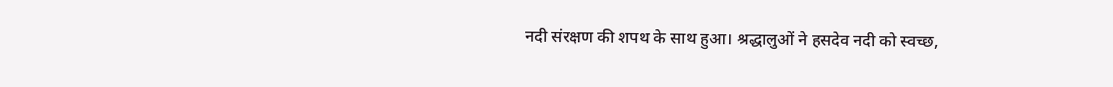नदी संरक्षण की शपथ के साथ हुआ। श्रद्धालुओं ने हसदेव नदी को स्वच्छ,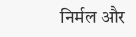निर्मल और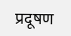प्रदूषण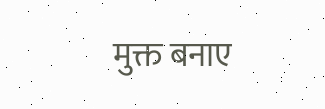मुक्त बनाए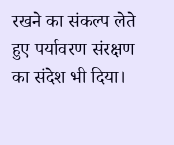रखने का संकल्प लेते हुए पर्यावरण संरक्षण का संदेश भी दिया।